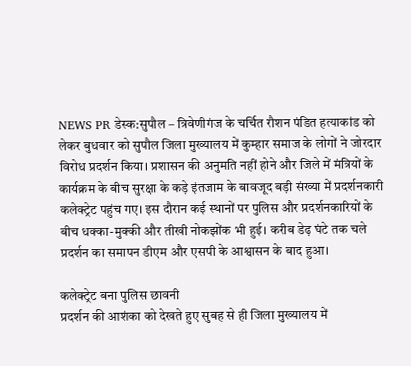NEWS PR डेस्क:सुपौल – त्रिवेणीगंज के चर्चित रौशन पंडित हत्याकांड को लेकर बुधवार को सुपौल जिला मुख्यालय में कुम्हार समाज के लोगों ने जोरदार विरोध प्रदर्शन किया। प्रशासन की अनुमति नहीं होने और जिले में मंत्रियों के कार्यक्रम के बीच सुरक्षा के कड़े इंतजाम के बावजूद बड़ी संख्या में प्रदर्शनकारी कलेक्ट्रेट पहुंच गए। इस दौरान कई स्थानों पर पुलिस और प्रदर्शनकारियों के बीच धक्का-मुक्की और तीखी नोकझोंक भी हुई। करीब डेढ़ घंटे तक चले प्रदर्शन का समापन डीएम और एसपी के आश्वासन के बाद हुआ।

कलेक्ट्रेट बना पुलिस छावनी
प्रदर्शन की आशंका को देखते हुए सुबह से ही जिला मुख्यालय में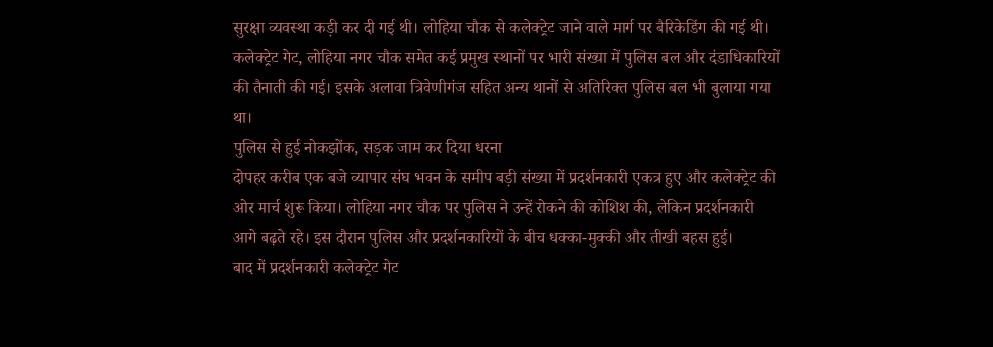सुरक्षा व्यवस्था कड़ी कर दी गई थी। लोहिया चौक से कलेक्ट्रेट जाने वाले मार्ग पर बैरिकेडिंग की गई थी। कलेक्ट्रेट गेट, लोहिया नगर चौक समेत कई प्रमुख स्थानों पर भारी संख्या में पुलिस बल और दंडाधिकारियों की तैनाती की गई। इसके अलावा त्रिवेणीगंज सहित अन्य थानों से अतिरिक्त पुलिस बल भी बुलाया गया था।
पुलिस से हुई नोकझोंक, सड़क जाम कर दिया धरना
दोपहर करीब एक बजे व्यापार संघ भवन के समीप बड़ी संख्या में प्रदर्शनकारी एकत्र हुए और कलेक्ट्रेट की ओर मार्च शुरू किया। लोहिया नगर चौक पर पुलिस ने उन्हें रोकने की कोशिश की, लेकिन प्रदर्शनकारी आगे बढ़ते रहे। इस दौरान पुलिस और प्रदर्शनकारियों के बीच धक्का-मुक्की और तीखी बहस हुई।
बाद में प्रदर्शनकारी कलेक्ट्रेट गेट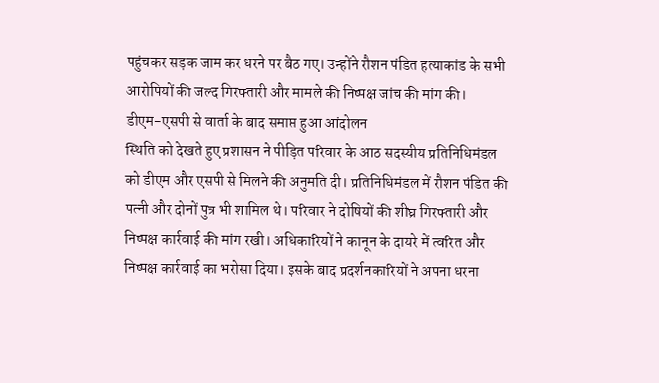पहुंचकर सड़क जाम कर धरने पर बैठ गए। उन्होंने रौशन पंडित हत्याकांड के सभी आरोपियों की जल्द गिरफ्तारी और मामले की निष्पक्ष जांच की मांग की।
डीएम-एसपी से वार्ता के बाद समाप्त हुआ आंदोलन
स्थिति को देखते हुए प्रशासन ने पीड़ित परिवार के आठ सदस्यीय प्रतिनिधिमंडल को डीएम और एसपी से मिलने की अनुमति दी। प्रतिनिधिमंडल में रौशन पंडित की पत्नी और दोनों पुत्र भी शामिल थे। परिवार ने दोषियों की शीघ्र गिरफ्तारी और निष्पक्ष कार्रवाई की मांग रखी। अधिकारियों ने कानून के दायरे में त्वरित और निष्पक्ष कार्रवाई का भरोसा दिया। इसके बाद प्रदर्शनकारियों ने अपना धरना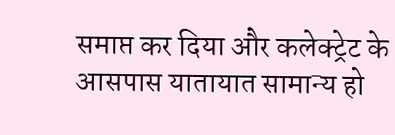समाप्त कर दिया और कलेक्ट्रेट के आसपास यातायात सामान्य हो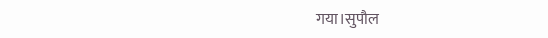गया।सुपौल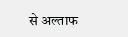से अल्ताफ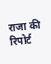राजा की रिपोर्ट